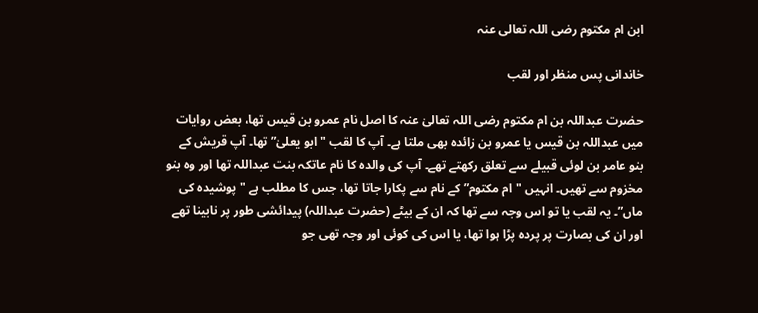ابن ام مکتوم رضی اللہ تعالی عنہ

خاندانی پس منظر اور لقب

حضرت عبداللہ بن ام مکتوم رضی اللہ تعالیٰ عنہ کا اصل نام عمرو بن قیس تھا، بعض روایات میں عبداللہ بن قیس یا عمرو بن زائدہ بھی ملتا ہے۔ آپ کا لقب "ابو یعلیٰ” تھا۔ آپ قریش کے بنو عامر بن لوئی قبیلے سے تعلق رکھتے تھے۔ آپ کی والدہ کا نام عاتکہ بنت عبداللہ تھا اور وہ بنو مخزوم سے تھیں۔ انہیں "ام مکتوم” کے نام سے پکارا جاتا تھا، جس کا مطلب ہے "پوشیدہ کی ماں”۔ یہ لقب یا تو اس وجہ سے تھا کہ ان کے بیٹے (حضرت عبداللہ) پیدائشی طور پر نابینا تھے اور ان کی بصارت پر پردہ پڑا ہوا تھا، یا اس کی کوئی اور وجہ تھی جو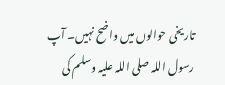تاریخی حوالوں میں واضح نہیں۔ آپ رسول اللہ صلی اللہ علیہ وسلم کی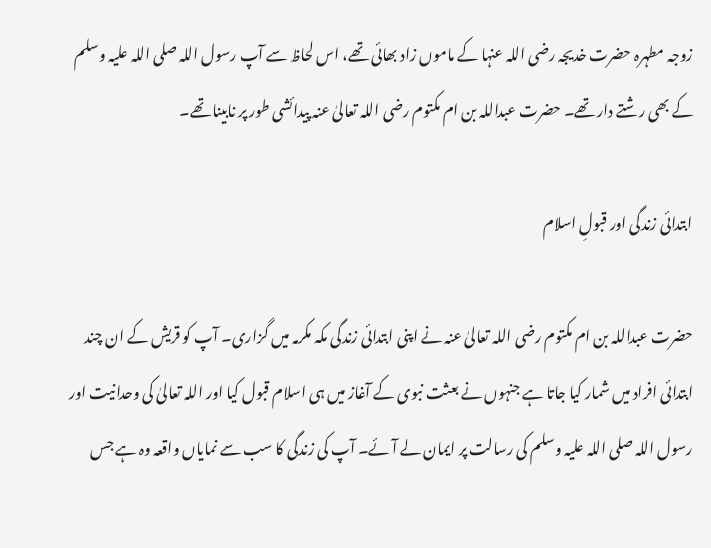زوجہ مطہرہ حضرت خدیجہ رضی اللہ عنہا کے ماموں زاد بھائی تھے، اس لحاظ سے آپ رسول اللہ صلی اللہ علیہ وسلم کے بھی رشتے دار تھے۔ حضرت عبداللہ بن ام مکتوم رضی اللہ تعالیٰ عنہ پیدائشی طور پر نابینا تھے۔

ابتدائی زندگی اور قبولِ اسلام

حضرت عبداللہ بن ام مکتوم رضی اللہ تعالیٰ عنہ نے اپنی ابتدائی زندگی مکہ مکرمہ میں گزاری۔ آپ کو قریش کے ان چند ابتدائی افراد میں شمار کیا جاتا ہے جنہوں نے بعثت نبوی کے آغاز میں ہی اسلام قبول کیا اور اللہ تعالیٰ کی وحدانیت اور رسول اللہ صلی اللہ علیہ وسلم کی رسالت پر ایمان لے آئے۔ آپ کی زندگی کا سب سے نمایاں واقعہ وہ ہے جس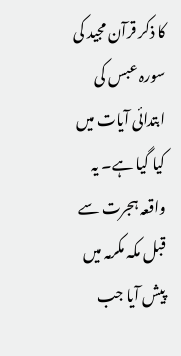کا ذکر قرآن مجید کی سورہ عبس کی ابتدائی آیات میں کیا گیا ہے۔ یہ واقعہ ہجرت سے قبل مکہ مکرمہ میں پیش آیا جب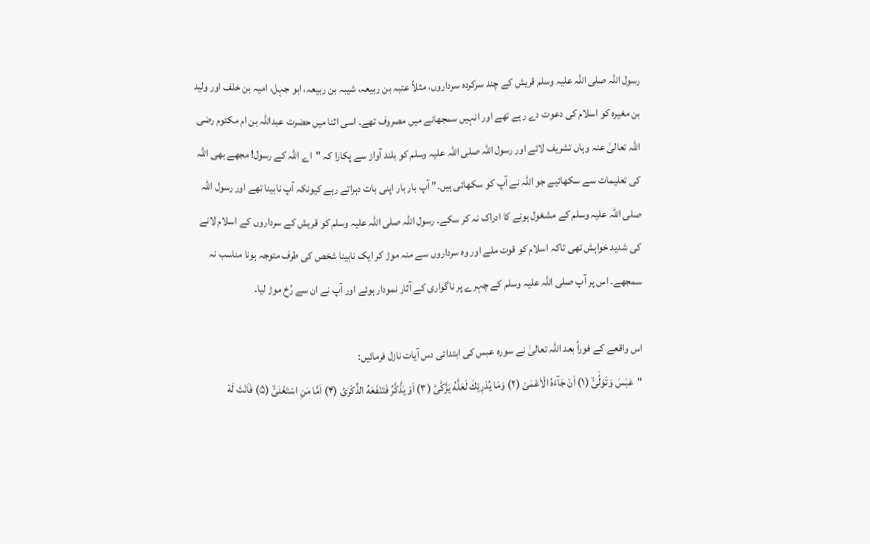رسول اللہ صلی اللہ علیہ وسلم قریش کے چند سرکردہ سرداروں، مثلاً عتبہ بن ربیعہ، شیبہ بن ربیعہ، ابو جہل، امیہ بن خلف اور ولید بن مغیرہ کو اسلام کی دعوت دے رہے تھے اور انہیں سمجھانے میں مصروف تھے۔ اسی اثنا میں حضرت عبداللہ بن ام مکتوم رضی اللہ تعالیٰ عنہ وہاں تشریف لائے اور رسول اللہ صلی اللہ علیہ وسلم کو بلند آواز سے پکارا کہ "اے اللہ کے رسول! مجھے بھی اللہ کی تعلیمات سے سکھائیے جو اللہ نے آپ کو سکھائی ہیں۔” آپ بار بار اپنی بات دہراتے رہے کیونکہ آپ نابینا تھے اور رسول اللہ صلی اللہ علیہ وسلم کے مشغول ہونے کا ادراک نہ کر سکے۔ رسول اللہ صلی اللہ علیہ وسلم کو قریش کے سرداروں کے اسلام لانے کی شدید خواہش تھی تاکہ اسلام کو قوت ملے اور وہ سرداروں سے منہ موڑ کر ایک نابینا شخص کی طرف متوجہ ہونا مناسب نہ سمجھے۔ اس پر آپ صلی اللہ علیہ وسلم کے چہرے پر ناگواری کے آثار نمودار ہوئے اور آپ نے ان سے رُخ موڑ لیا۔

اس واقعے کے فوراً بعد اللہ تعالیٰ نے سورہ عبس کی ابتدائی دس آیات نازل فرمائیں:
"عَبَسَ وَتَوَلّٰۤىۙ (۱) اَنْ جَآءَهُ الْاَعْمٰى۠ (۲) وَمَا يُدْرِيْكَ لَعَلَّهُ يَزَّكّٰىۤ۠ (۳) اَوْ يَذَّكَّرُ فَتَنْفَعَهُ الذِّكْرٰىؕ (۴) اَمَّا مَنِ اسْتَغْنٰىۙ (۵) فَاَنْتَ لَهٗ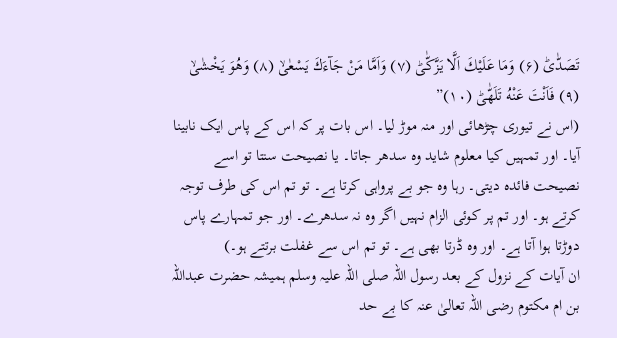تَصَدّٰىؕ (۶) وَمَا عَلَيْكَ اَلَّا يَزَّكّٰىؕ (۷) وَاَمَّا مَنْ جَآءَكَ يَسْعٰىۙ (۸) وَهُوَ يَخْشٰىۙ (۹) فَاَنْتَ عَنْهُ تَلَهّٰىؕ (۱۰)”
(اس نے تیوری چڑھائی اور منہ موڑ لیا۔ اس بات پر کہ اس کے پاس ایک نابینا آیا۔ اور تمہیں کیا معلوم شاید وہ سدھر جاتا۔ یا نصیحت سنتا تو اسے نصیحت فائدہ دیتی۔ رہا وہ جو بے پرواہی کرتا ہے۔ تو تم اس کی طرف توجہ کرتے ہو۔ اور تم پر کوئی الزام نہیں اگر وہ نہ سدھرے۔ اور جو تمہارے پاس دوڑتا ہوا آتا ہے۔ اور وہ ڈرتا بھی ہے۔ تو تم اس سے غفلت برتتے ہو۔)
ان آیات کے نزول کے بعد رسول اللہ صلی اللہ علیہ وسلم ہمیشہ حضرت عبداللہ بن ام مکتوم رضی اللہ تعالیٰ عنہ کا بے حد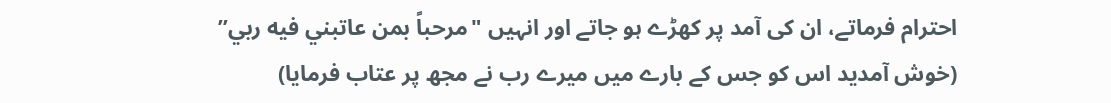احترام فرماتے، ان کی آمد پر کھڑے ہو جاتے اور انہیں "مرحباً بمن عاتبني فيه ربي” (خوش آمدید اس کو جس کے بارے میں میرے رب نے مجھ پر عتاب فرمایا)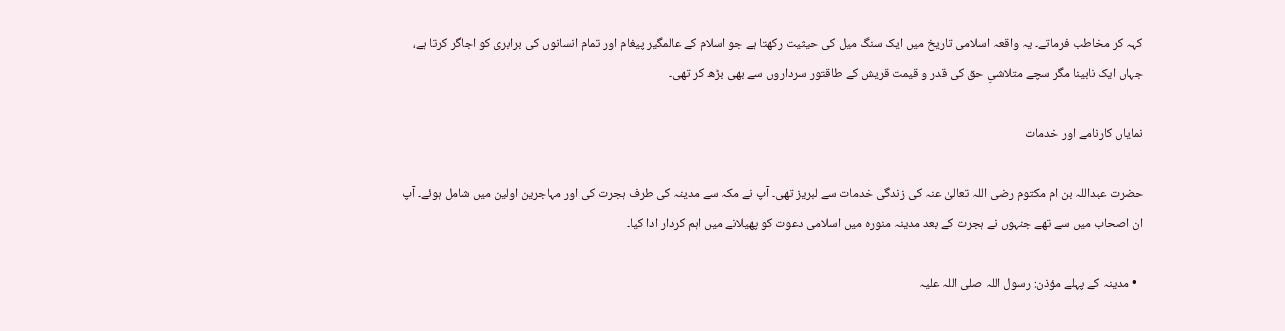کہہ کر مخاطب فرماتے۔ یہ واقعہ اسلامی تاریخ میں ایک سنگ میل کی حیثیت رکھتا ہے جو اسلام کے عالمگیر پیغام اور تمام انسانوں کی برابری کو اجاگر کرتا ہے، جہاں ایک نابینا مگر سچے متلاشیِ حق کی قدر و قیمت قریش کے طاقتور سرداروں سے بھی بڑھ کر تھی۔

نمایاں کارنامے اور خدمات

حضرت عبداللہ بن ام مکتوم رضی اللہ تعالیٰ عنہ کی زندگی خدمات سے لبریز تھی۔ آپ نے مکہ سے مدینہ کی طرف ہجرت کی اور مہاجرین اولین میں شامل ہوئے۔ آپ ان اصحاب میں سے تھے جنہوں نے ہجرت کے بعد مدینہ منورہ میں اسلامی دعوت کو پھیلانے میں اہم کردار ادا کیا۔

  • مدینہ کے پہلے مؤذن: رسول اللہ صلی اللہ علیہ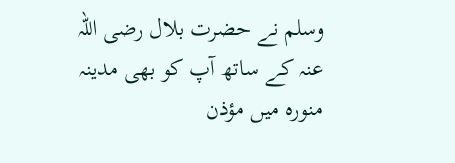وسلم نے حضرت بلال رضی اللہ عنہ کے ساتھ آپ کو بھی مدینہ منورہ میں مؤذن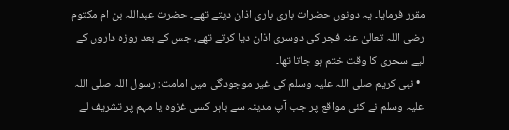مقرر فرمایا۔ یہ دونوں حضرات باری باری اذان دیتے تھے۔ حضرت عبداللہ بن ام مکتوم رضی اللہ تعالیٰ عنہ فجر کی دوسری اذان دیا کرتے تھے، جس کے بعد روزہ داروں کے لیے سحری کا وقت ختم ہو جاتا تھا۔
  • نبی کریم صلی اللہ علیہ وسلم کی غیر موجودگی میں امامت: رسول اللہ صلی اللہ علیہ وسلم نے کئی مواقع پر جب آپ مدینہ سے باہر کسی غزوہ یا مہم پر تشریف لے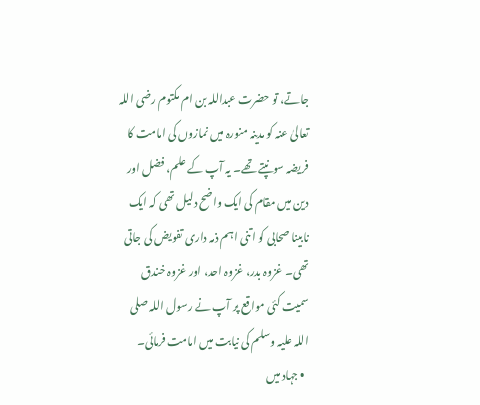جاتے، تو حضرت عبداللہ بن ام مکتوم رضی اللہ تعالیٰ عنہ کو مدینہ منورہ میں نمازوں کی امامت کا فریضہ سونپتے تھے۔ یہ آپ کے علم، فضل اور دین میں مقام کی ایک واضح دلیل تھی کہ ایک نابینا صحابی کو اتنی اہم ذمہ داری تفویض کی جاتی تھی۔ غزوہ بدر، غزوہ احد، اور غزوہ خندق سمیت کئی مواقع پر آپ نے رسول اللہ صلی اللہ علیہ وسلم کی نیابت میں امامت فرمائی۔
  • جہاد میں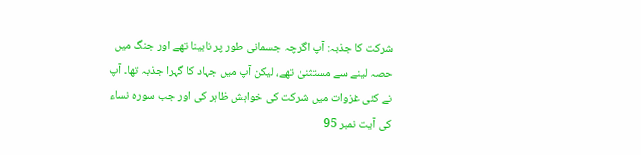شرکت کا جذبہ: آپ اگرچہ جسمانی طور پر نابینا تھے اور جنگ میں حصہ لینے سے مستثنیٰ تھے، لیکن آپ میں جہاد کا گہرا جذبہ تھا۔ آپ نے کئی غزوات میں شرکت کی خواہش ظاہر کی اور جب سورہ نساء کی آیت نمبر 95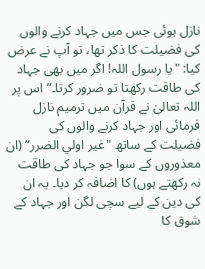نازل ہوئی جس میں جہاد کرنے والوں کی فضیلت کا ذکر تھا، تو آپ نے عرض کیا: "یا رسول اللہ! اگر میں بھی جہاد کی طاقت رکھتا تو ضرور کرتا۔” اس پر اللہ تعالیٰ نے قرآن میں ترمیم نازل فرمائی اور جہاد کرنے والوں کی فضیلت کے ساتھ "غير اولي الضرر” (ان معذوروں کے سوا جو جہاد کی طاقت نہ رکھتے ہوں) کا اضافہ کر دیا۔ یہ ان کی دین کے لیے سچی لگن اور جہاد کے شوق کا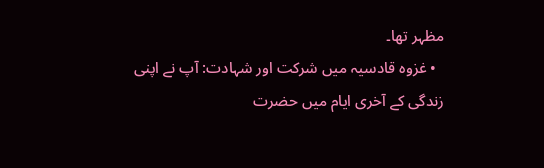مظہر تھا۔
  • غزوہ قادسیہ میں شرکت اور شہادت: آپ نے اپنی زندگی کے آخری ایام میں حضرت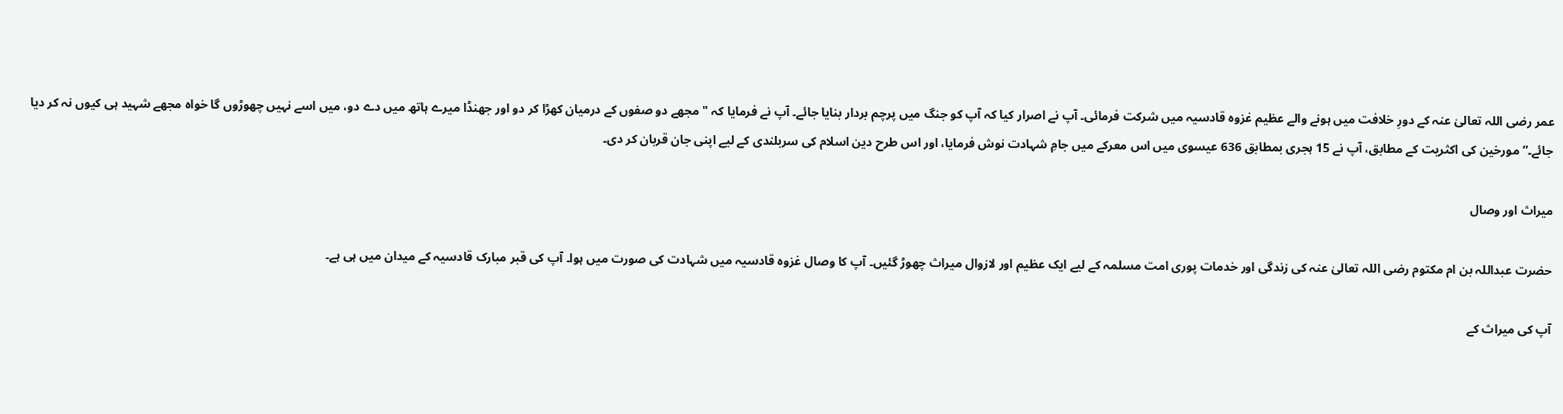عمر رضی اللہ تعالیٰ عنہ کے دورِ خلافت میں ہونے والے عظیم غزوہ قادسیہ میں شرکت فرمائی۔ آپ نے اصرار کیا کہ آپ کو جنگ میں پرچم بردار بنایا جائے۔ آپ نے فرمایا کہ "مجھے دو صفوں کے درمیان کھڑا کر دو اور جھنڈا میرے ہاتھ میں دے دو، میں اسے نہیں چھوڑوں گا خواہ مجھے شہید ہی کیوں نہ کر دیا جائے۔” مورخین کی اکثریت کے مطابق، آپ نے 15 ہجری بمطابق 636 عیسوی میں اس معرکے میں جامِ شہادت نوش فرمایا، اور اس طرح دین اسلام کی سربلندی کے لیے اپنی جان قربان کر دی۔

میراث اور وصال

حضرت عبداللہ بن ام مکتوم رضی اللہ تعالیٰ عنہ کی زندگی اور خدمات پوری امت مسلمہ کے لیے ایک عظیم اور لازوال میراث چھوڑ گئیں۔ آپ کا وصال غزوہ قادسیہ میں شہادت کی صورت میں ہوا۔ آپ کی قبر مبارک قادسیہ کے میدان میں ہی ہے۔

آپ کی میراث کے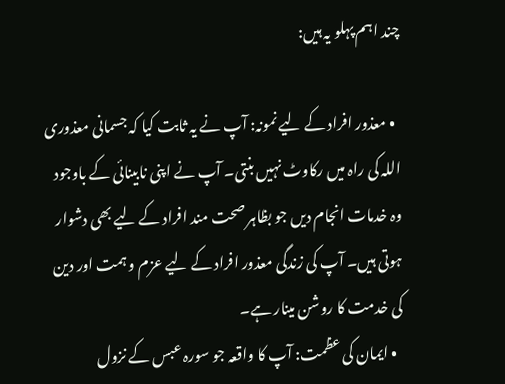چند اہم پہلو یہ ہیں:

  • معذور افراد کے لیے نمونہ: آپ نے یہ ثابت کیا کہ جسمانی معذوری اللہ کی راہ میں رکاوٹ نہیں بنتی۔ آپ نے اپنی نابینائی کے باوجود وہ خدمات انجام دیں جو بظاہر صحت مند افراد کے لیے بھی دشوار ہوتی ہیں۔ آپ کی زندگی معذور افراد کے لیے عزم و ہمت اور دین کی خدمت کا روشن مینار ہے۔
  • ایمان کی عظمت: آپ کا واقعہ جو سورہ عبس کے نزول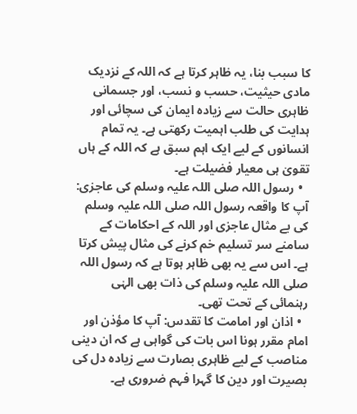کا سبب بنا، یہ ظاہر کرتا ہے کہ اللہ کے نزدیک مادی حیثیت، حسب و نسب، اور جسمانی ظاہری حالت سے زیادہ ایمان کی سچائی اور ہدایت کی طلب اہمیت رکھتی ہے۔ یہ تمام انسانوں کے لیے ایک اہم سبق ہے کہ اللہ کے ہاں تقویٰ ہی معیار فضیلت ہے۔
  • رسول اللہ صلی اللہ علیہ وسلم کی عاجزی: آپ کا واقعہ رسول اللہ صلی اللہ علیہ وسلم کی بے مثال عاجزی اور اللہ کے احکامات کے سامنے سر تسلیم خم کرنے کی مثال پیش کرتا ہے۔ اس سے یہ بھی ظاہر ہوتا ہے کہ رسول اللہ صلی اللہ علیہ وسلم کی ذات بھی الہٰی رہنمائی کے تحت تھی۔
  • اذان اور امامت کا تقدس: آپ کا مؤذن اور امام مقرر ہونا اس بات کی گواہی ہے کہ ان دینی مناصب کے لیے ظاہری بصارت سے زیادہ دل کی بصیرت اور دین کا گہرا فہم ضروری ہے۔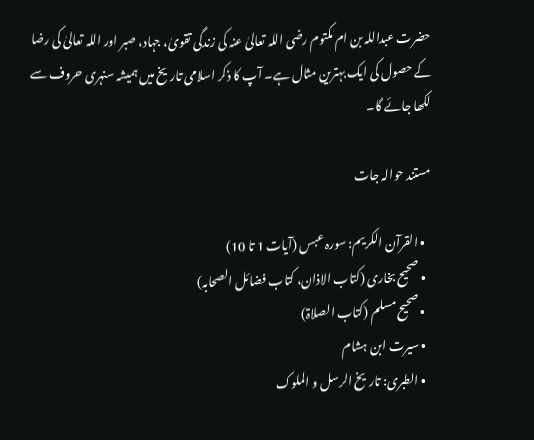حضرت عبداللہ بن ام مکتوم رضی اللہ تعالیٰ عنہ کی زندگی تقویٰ، جہاد، صبر اور اللہ تعالیٰ کی رضا کے حصول کی ایک بہترین مثال ہے۔ آپ کا ذکر اسلامی تاریخ میں ہمیشہ سنہری حروف سے لکھا جائے گا۔

مستند حوالہ جات

  • القرآن الکریم: سورہ عبس (آیات 1 تا 10)
  • صحیح بخاری (کتاب الاذان، کتاب فضائل الصحابہ)
  • صحیح مسلم (کتاب الصلاۃ)
  • سیرت ابن ہشام
  • الطبری: تاریخ الرسل و الملوک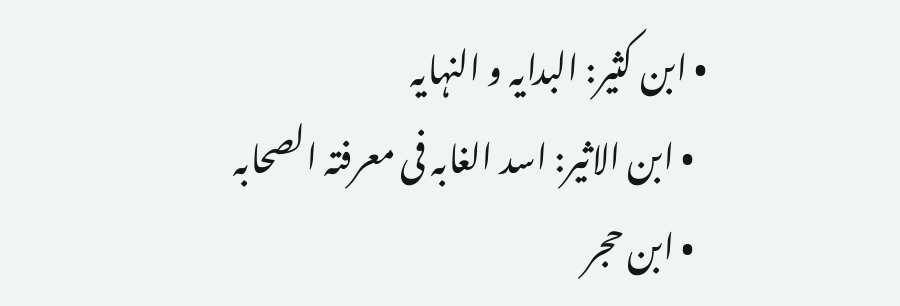• ابن کثیر: البدایہ و النہایہ
  • ابن الاثیر: اسد الغابہ فی معرفتہ الصحابہ
  • ابن حجر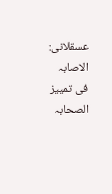عسقلانی: الاصابہ فی تمییز الصحابہ